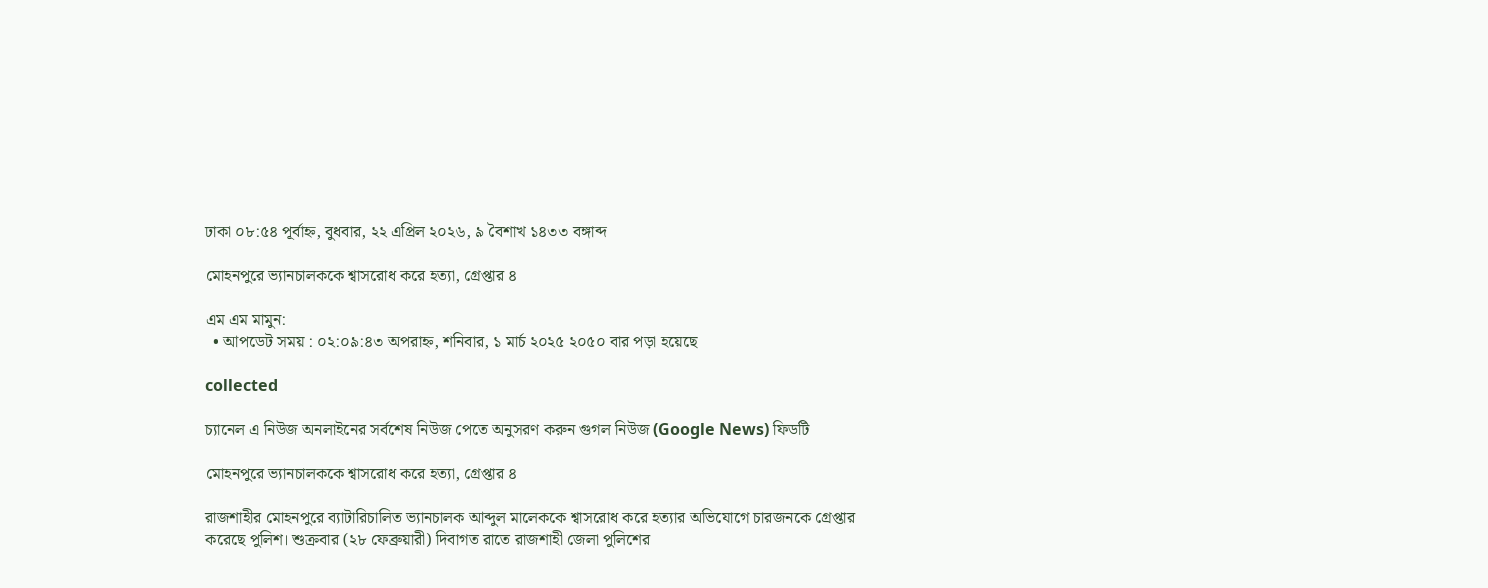ঢাকা ০৮:৫৪ পূর্বাহ্ন, বুধবার, ২২ এপ্রিল ২০২৬, ৯ বৈশাখ ১৪৩৩ বঙ্গাব্দ

মোহনপুরে ভ্যানচালককে শ্বাসরোধ করে হত্যা, গ্রেপ্তার ৪

এম এম মামুন:
  • আপডেট সময় : ০২:০৯:৪৩ অপরাহ্ন, শনিবার, ১ মার্চ ২০২৫ ২০৫০ বার পড়া হয়েছে

collected

চ্যানেল এ নিউজ অনলাইনের সর্বশেষ নিউজ পেতে অনুসরণ করুন গুগল নিউজ (Google News) ফিডটি

মোহনপুরে ভ্যানচালককে শ্বাসরোধ করে হত্যা, গ্রেপ্তার ৪

রাজশাহীর মোহনপুরে ব্যাটারিচালিত ভ্যানচালক আব্দুল মালেককে শ্বাসরোধ করে হত্যার অভিযোগে চারজনকে গ্রেপ্তার করেছে পুলিশ। শুক্রবার (২৮ ফেব্রুয়ারী) দিবাগত রাতে রাজশাহী জেলা পুলিশের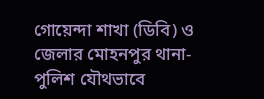গোয়েন্দা শাখা (ডিবি) ও জেলার মোহনপুর থানা-পুলিশ যৌথভাবে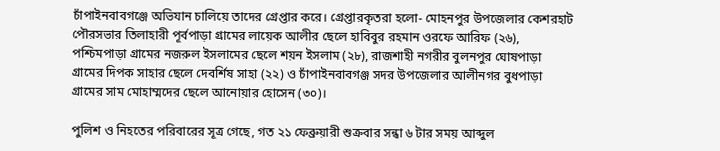চাঁপাইনবাবগঞ্জে অভিযান চালিয়ে তাদের গ্রেপ্তার করে। গ্রেপ্তারকৃতরা হলো- মোহনপুর উপজেলার কেশরহাট পৌরসভার তিলাহারী পূর্বপাড়া গ্রামের লায়েক আলীর ছেলে হাবিবুর রহমান ওরফে আরিফ (২৬), পশ্চিমপাড়া গ্রামের নজরুল ইসলামের ছেলে শয়ন ইসলাম (২৮), রাজশাহী নগরীর বুলনপুর ঘোষপাড়া গ্রামের দিপক সাহার ছেলে দেবর্শিষ সাহা (২২) ও চাঁপাইনবাবগঞ্জ সদর উপজেলার আলীনগর বুধপাড়া গ্রামের সাম মোহাম্মদের ছেলে আনোয়ার হোসেন (৩০)।

পুলিশ ও নিহতের পরিবারের সূত্র গেছে, গত ২১ ফেব্রুয়ারী শুক্রবার সন্ধা ৬ টার সময় আব্দুল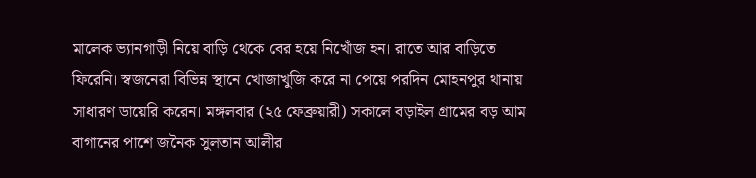মালেক ভ্যানগাড়ী নিয়ে বাড়ি থেকে বের হয়ে নিখোঁজ হন। রাতে আর বাড়িতে ফিরেনি। স্বজনেরা বিভিন্ন স্থানে খোজাখুজি করে না পেয়ে পরদিন মোহনপুর থানায় সাধারণ ডায়েরি করেন। মঙ্গলবার (২৫ ফেব্রুয়ারী) সকালে বড়াইল গ্রামের বড় আম বাগানের পাশে জনৈক সুলতান আলীর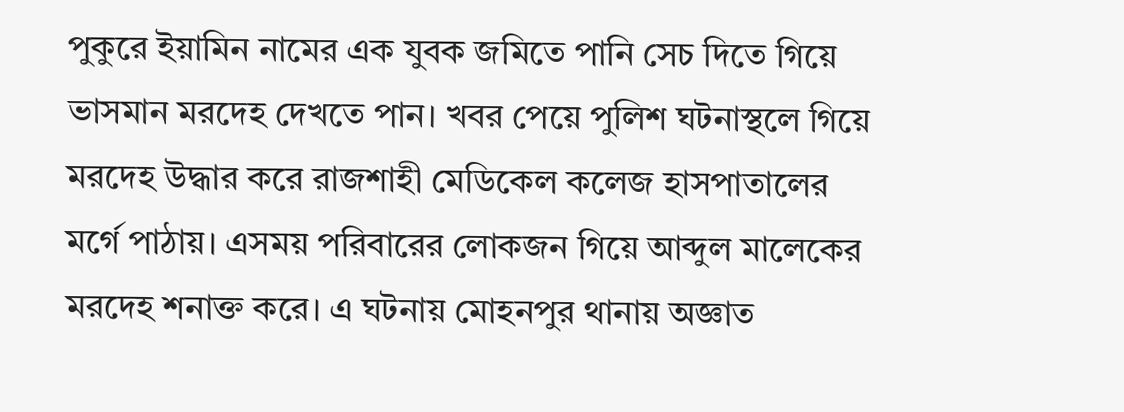পুকুরে ইয়ামিন নামের এক যুবক জমিতে পানি সেচ দিতে গিয়ে ভাসমান মরদেহ দেখতে পান। খবর পেয়ে পুলিশ ঘটনাস্থলে গিয়ে মরদেহ উদ্ধার করে রাজশাহী মেডিকেল কলেজ হাসপাতালের মর্গে পাঠায়। এসময় পরিবারের লোকজন গিয়ে আব্দুল মালেকের মরদেহ শনাক্ত করে। এ ঘটনায় মোহনপুর থানায় অজ্ঞাত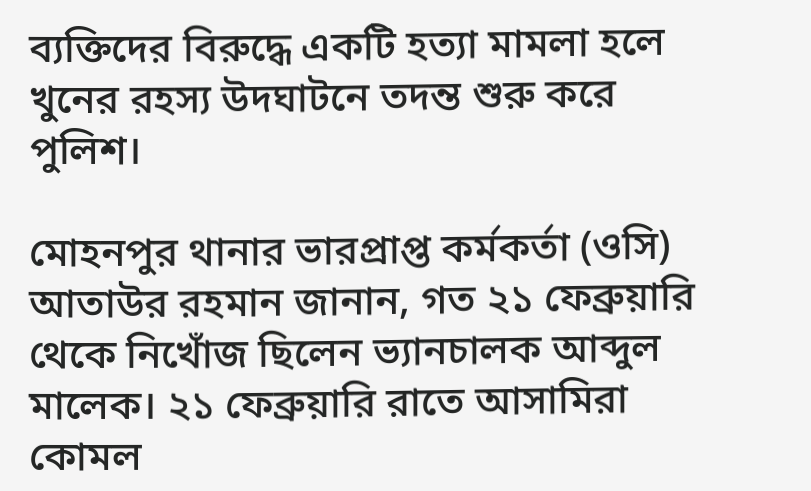ব্যক্তিদের বিরুদ্ধে একটি হত্যা মামলা হলে খুনের রহস্য উদঘাটনে তদন্ত শুরু করে পুলিশ।

মোহনপুর থানার ভারপ্রাপ্ত কর্মকর্তা (ওসি) আতাউর রহমান জানান, গত ২১ ফেব্রুয়ারি থেকে নিখোঁজ ছিলেন ভ্যানচালক আব্দুল মালেক। ২১ ফেব্রুয়ারি রাতে আসামিরা কোমল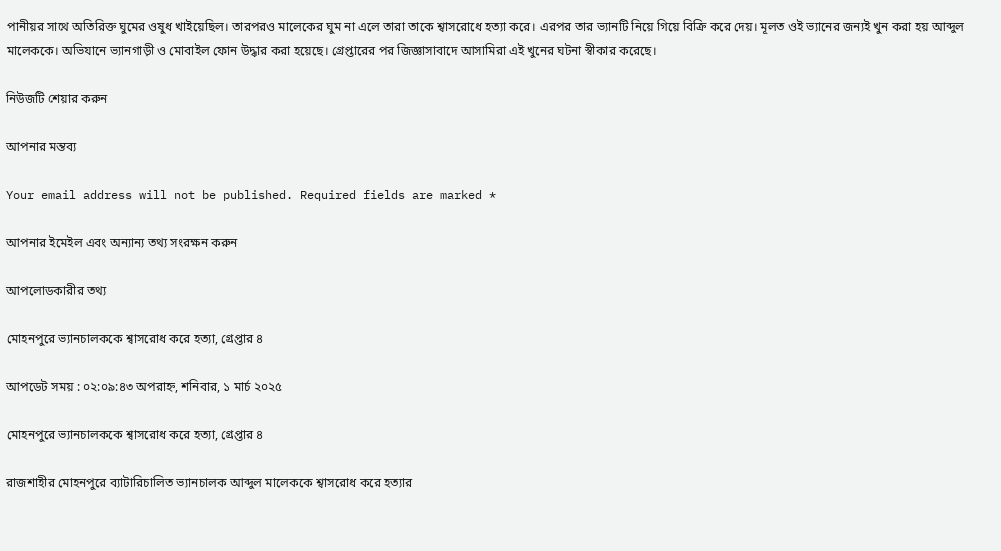পানীয়র সাথে অতিরিক্ত ঘুমের ওষুধ খাইয়েছিল। তারপরও মালেকের ঘুম না এলে তারা তাকে শ্বাসরোধে হত্যা করে। এরপর তার ভ্যানটি নিয়ে গিয়ে বিক্রি করে দেয়। মূলত ওই ভ্যানের জন্যই খুন করা হয় আব্দুল মালেককে। অভিযানে ভ্যানগাড়ী ও মোবাইল ফোন উদ্ধার করা হয়েছে। গ্রেপ্তারের পর জিজ্ঞাসাবাদে আসামিরা এই খুনের ঘটনা স্বীকার করেছে।

নিউজটি শেয়ার করুন

আপনার মন্তব্য

Your email address will not be published. Required fields are marked *

আপনার ইমেইল এবং অন্যান্য তথ্য সংরক্ষন করুন

আপলোডকারীর তথ্য

মোহনপুরে ভ্যানচালককে শ্বাসরোধ করে হত্যা, গ্রেপ্তার ৪

আপডেট সময় : ০২:০৯:৪৩ অপরাহ্ন, শনিবার, ১ মার্চ ২০২৫

মোহনপুরে ভ্যানচালককে শ্বাসরোধ করে হত্যা, গ্রেপ্তার ৪

রাজশাহীর মোহনপুরে ব্যাটারিচালিত ভ্যানচালক আব্দুল মালেককে শ্বাসরোধ করে হত্যার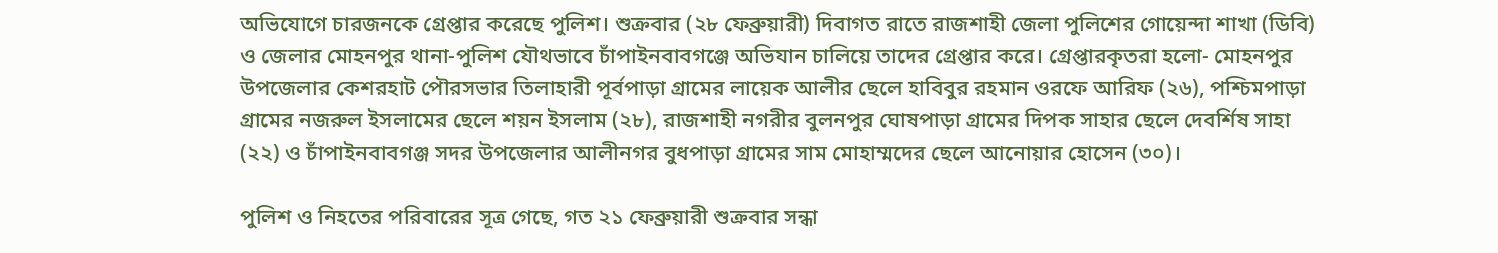অভিযোগে চারজনকে গ্রেপ্তার করেছে পুলিশ। শুক্রবার (২৮ ফেব্রুয়ারী) দিবাগত রাতে রাজশাহী জেলা পুলিশের গোয়েন্দা শাখা (ডিবি) ও জেলার মোহনপুর থানা-পুলিশ যৌথভাবে চাঁপাইনবাবগঞ্জে অভিযান চালিয়ে তাদের গ্রেপ্তার করে। গ্রেপ্তারকৃতরা হলো- মোহনপুর উপজেলার কেশরহাট পৌরসভার তিলাহারী পূর্বপাড়া গ্রামের লায়েক আলীর ছেলে হাবিবুর রহমান ওরফে আরিফ (২৬), পশ্চিমপাড়া গ্রামের নজরুল ইসলামের ছেলে শয়ন ইসলাম (২৮), রাজশাহী নগরীর বুলনপুর ঘোষপাড়া গ্রামের দিপক সাহার ছেলে দেবর্শিষ সাহা (২২) ও চাঁপাইনবাবগঞ্জ সদর উপজেলার আলীনগর বুধপাড়া গ্রামের সাম মোহাম্মদের ছেলে আনোয়ার হোসেন (৩০)।

পুলিশ ও নিহতের পরিবারের সূত্র গেছে, গত ২১ ফেব্রুয়ারী শুক্রবার সন্ধা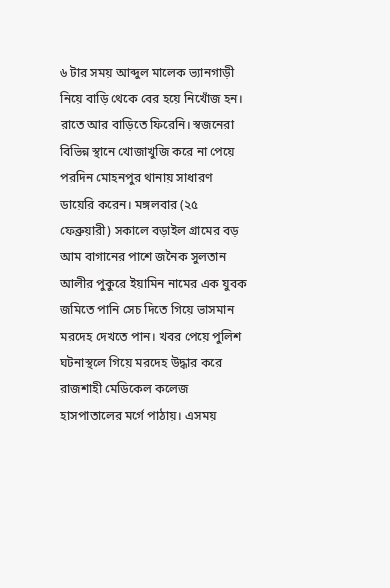৬ টার সময় আব্দুল মালেক ভ্যানগাড়ী নিয়ে বাড়ি থেকে বের হয়ে নিখোঁজ হন। রাতে আর বাড়িতে ফিরেনি। স্বজনেরা বিভিন্ন স্থানে খোজাখুজি করে না পেয়ে পরদিন মোহনপুর থানায় সাধারণ ডায়েরি করেন। মঙ্গলবার (২৫ ফেব্রুয়ারী) সকালে বড়াইল গ্রামের বড় আম বাগানের পাশে জনৈক সুলতান আলীর পুকুরে ইয়ামিন নামের এক যুবক জমিতে পানি সেচ দিতে গিয়ে ভাসমান মরদেহ দেখতে পান। খবর পেয়ে পুলিশ ঘটনাস্থলে গিয়ে মরদেহ উদ্ধার করে রাজশাহী মেডিকেল কলেজ হাসপাতালের মর্গে পাঠায়। এসময়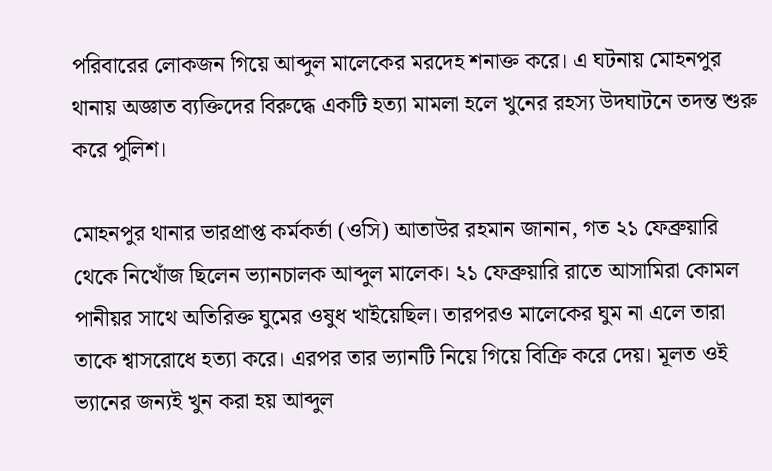পরিবারের লোকজন গিয়ে আব্দুল মালেকের মরদেহ শনাক্ত করে। এ ঘটনায় মোহনপুর থানায় অজ্ঞাত ব্যক্তিদের বিরুদ্ধে একটি হত্যা মামলা হলে খুনের রহস্য উদঘাটনে তদন্ত শুরু করে পুলিশ।

মোহনপুর থানার ভারপ্রাপ্ত কর্মকর্তা (ওসি) আতাউর রহমান জানান, গত ২১ ফেব্রুয়ারি থেকে নিখোঁজ ছিলেন ভ্যানচালক আব্দুল মালেক। ২১ ফেব্রুয়ারি রাতে আসামিরা কোমল পানীয়র সাথে অতিরিক্ত ঘুমের ওষুধ খাইয়েছিল। তারপরও মালেকের ঘুম না এলে তারা তাকে শ্বাসরোধে হত্যা করে। এরপর তার ভ্যানটি নিয়ে গিয়ে বিক্রি করে দেয়। মূলত ওই ভ্যানের জন্যই খুন করা হয় আব্দুল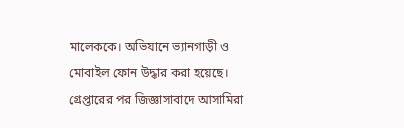মালেককে। অভিযানে ভ্যানগাড়ী ও মোবাইল ফোন উদ্ধার করা হয়েছে। গ্রেপ্তারের পর জিজ্ঞাসাবাদে আসামিরা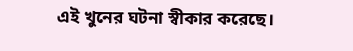এই খুনের ঘটনা স্বীকার করেছে।